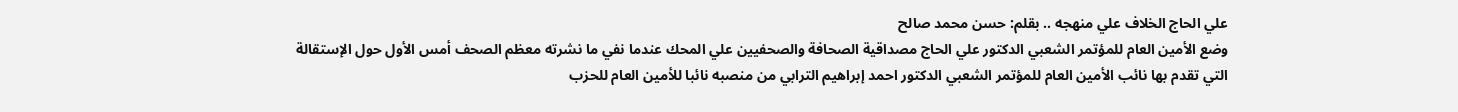علي الحاج الخلاف علي منهجه .. بقلم: حسن محمد صالح
وضع الأمين العام للمؤتمر الشعبي الدكتور علي الحاج مصداقية الصحافة والصحفيين علي المحك عندما نفي ما نشرته معظم الصحف أمس الأول حول الإستقالة التي تقدم بها نائب الأمين العام للمؤتمر الشعبي الدكتور احمد إبراهيم الترابي من منصبه نائبا للأمين العام للحزب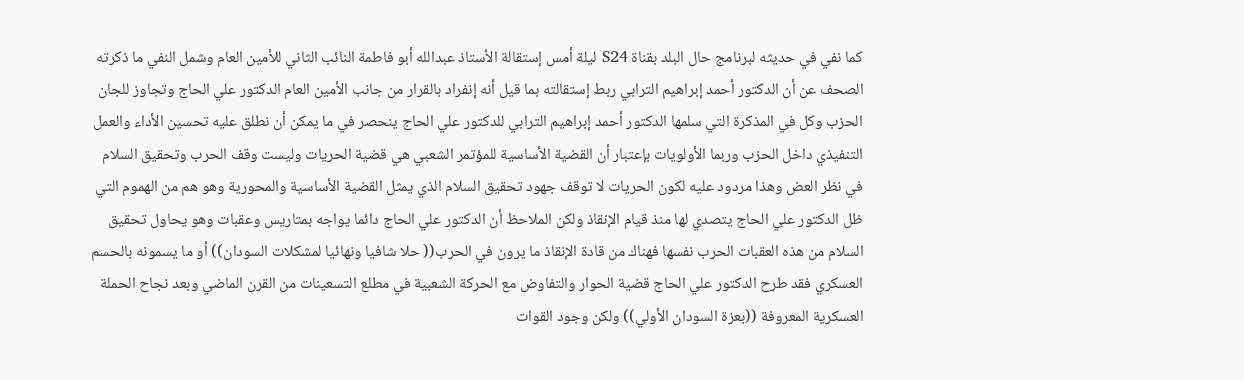كما نفي في حديثه لبرنامج حال البلد بقناة S24 ليلة أمس إستقالة الأستاذ عبدالله أبو فاطمة النائب الثاني للأمين العام وشمل النفي ما ذكرته الصحف عن أن الدكتور أحمد إبراهيم الترابي ربط إستقالته بما قيل أنه إنفراد بالقرار من جانب الأمين العام الدكتور علي الحاج وتجاوز للجان الحزب وكل في المذكرة التي سلمها الدكتور أحمد إبراهيم الترابي للدكتور علي الحاج ينحصر في ما يمكن أن نطلق عليه تحسين الأداء والعمل التنفيذي داخل الحزب وربما الأولويات بإعتبار أن القضية الأساسية للمؤتمر الشعبي هي قضية الحريات وليست وقف الحرب وتحقيق السلام في نظر العض وهذا مردود عليه لكون الحريات لا توقف جهود تحقيق السلام الذي يمثل القضية الأساسية والمحورية وهو هم من الهموم التي ظل الدكتور علي الحاج يتصدي لها منذ قيام الإنقاذ ولكن الملاحظ أن الدكتور علي الحاج دائما يواجه بمتاريس وعقبات وهو يحاول تحقيق السلام من هذه العقبات الحرب نفسها فهناك من قادة الإنقاذ ما يرون في الحرب(( حلا شافيا ونهائيا لمشكلات السودان)) أو ما يسمونه بالحسم العسكري فقد طرح الدكتور علي الحاج قضية الحوار والتفاوض مع الحركة الشعبية في مطلع التسعينات من القرن الماضي وبعد نجاح الحملة العسكرية المعروفة ((بعزة السودان الأولي)) ولكن وجود القوات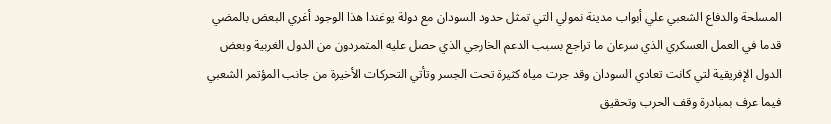المسلحة والدفاع الشعبي علي أبواب مدينة نمولي التي تمثل حدود السودان مع دولة يوغندا هذا الوجود أغري البعض بالمضي قدما في العمل العسكري الذي سرعان ما تراجع بسبب الدعم الخارجي الذي حصل عليه المتمردون من الدول الغربية وبعض الدول الإفريقية لتي كانت تعادي السودان وقد جرت مياه كثيرة تحت الجسر وتأتي التحركات الأخيرة من جانب المؤتمر الشعبي فيما عرف بمبادرة وقف الحرب وتحقيق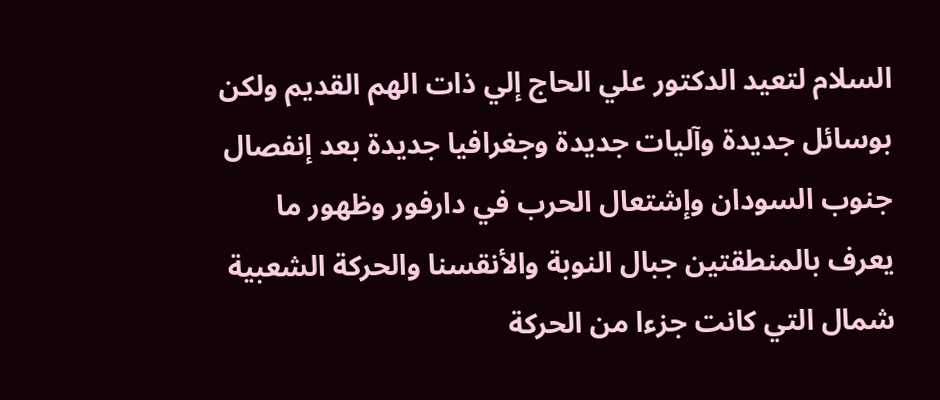السلام لتعيد الدكتور علي الحاج إلي ذات الهم القديم ولكن بوسائل جديدة وآليات جديدة وجغرافيا جديدة بعد إنفصال جنوب السودان وإشتعال الحرب في دارفور وظهور ما يعرف بالمنطقتين جبال النوبة والأنقسنا والحركة الشعبية شمال التي كانت جزءا من الحركة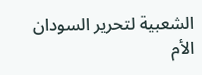الشعبية لتحرير السودان الأم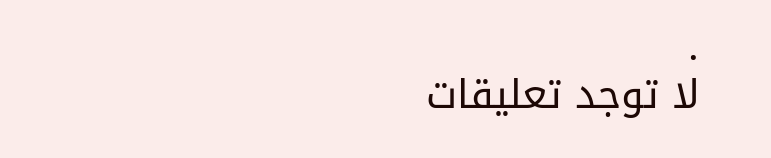.
لا توجد تعليقات